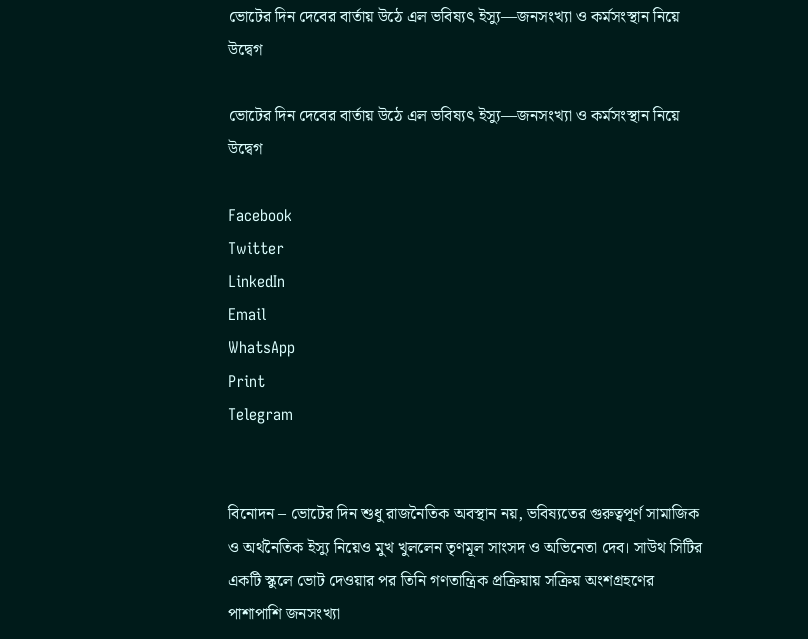ভোটের দিন দেবের বার্তায় উঠে এল ভবিষ্যৎ ইস্যু—জনসংখ্যা ও কর্মসংস্থান নিয়ে উদ্বেগ

ভোটের দিন দেবের বার্তায় উঠে এল ভবিষ্যৎ ইস্যু—জনসংখ্যা ও কর্মসংস্থান নিয়ে উদ্বেগ

Facebook
Twitter
LinkedIn
Email
WhatsApp
Print
Telegram


বিনোদন – ভোটের দিন শুধু রাজনৈতিক অবস্থান নয়, ভবিষ্যতের গুরুত্বপূর্ণ সামাজিক ও অর্থনৈতিক ইস্যু নিয়েও মুখ খুললেন তৃণমূল সাংসদ ও অভিনেতা দেব। সাউথ সিটির একটি স্কুলে ভোট দেওয়ার পর তিনি গণতান্ত্রিক প্রক্রিয়ায় সক্রিয় অংশগ্রহণের পাশাপাশি জনসংখ্যা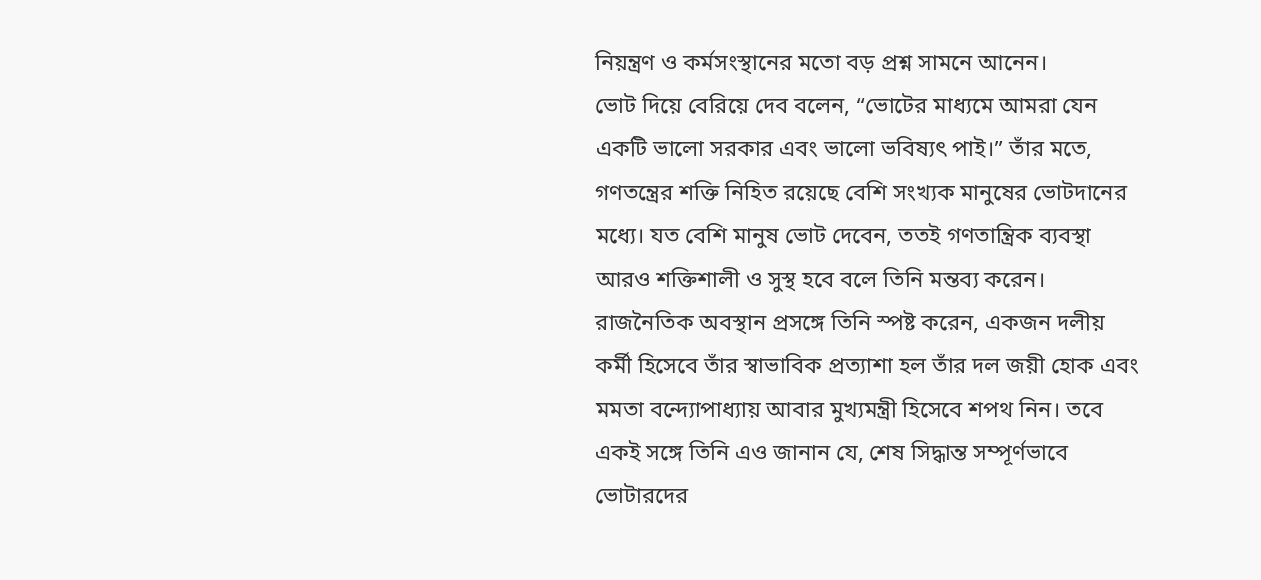নিয়ন্ত্রণ ও কর্মসংস্থানের মতো বড় প্রশ্ন সামনে আনেন।
ভোট দিয়ে বেরিয়ে দেব বলেন, “ভোটের মাধ্যমে আমরা যেন একটি ভালো সরকার এবং ভালো ভবিষ্যৎ পাই।” তাঁর মতে, গণতন্ত্রের শক্তি নিহিত রয়েছে বেশি সংখ্যক মানুষের ভোটদানের মধ্যে। যত বেশি মানুষ ভোট দেবেন, ততই গণতান্ত্রিক ব্যবস্থা আরও শক্তিশালী ও সুস্থ হবে বলে তিনি মন্তব্য করেন।
রাজনৈতিক অবস্থান প্রসঙ্গে তিনি স্পষ্ট করেন, একজন দলীয় কর্মী হিসেবে তাঁর স্বাভাবিক প্রত্যাশা হল তাঁর দল জয়ী হোক এবং মমতা বন্দ্যোপাধ্যায় আবার মুখ্যমন্ত্রী হিসেবে শপথ নিন। তবে একই সঙ্গে তিনি এও জানান যে, শেষ সিদ্ধান্ত সম্পূর্ণভাবে ভোটারদের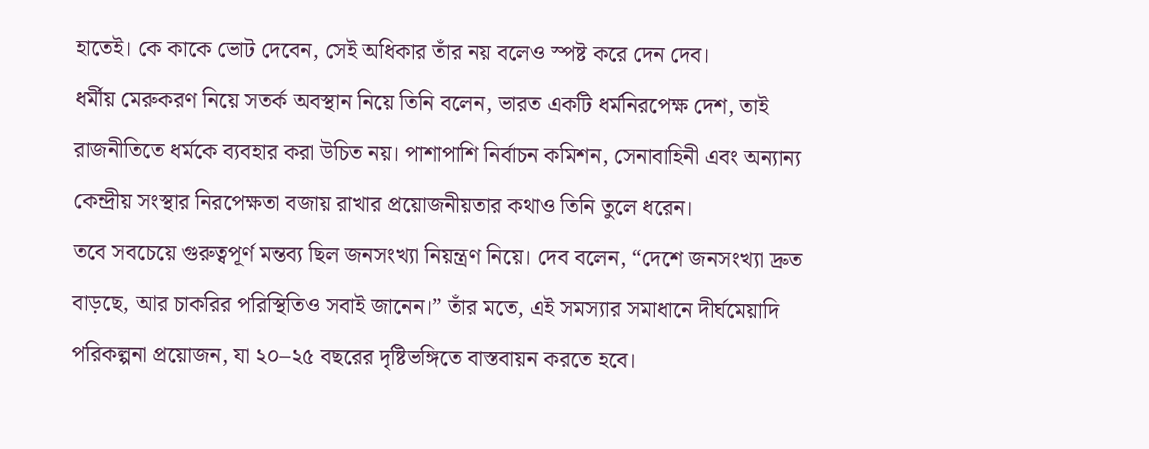হাতেই। কে কাকে ভোট দেবেন, সেই অধিকার তাঁর নয় বলেও স্পষ্ট করে দেন দেব।
ধর্মীয় মেরুকরণ নিয়ে সতর্ক অবস্থান নিয়ে তিনি বলেন, ভারত একটি ধর্মনিরপেক্ষ দেশ, তাই রাজনীতিতে ধর্মকে ব্যবহার করা উচিত নয়। পাশাপাশি নির্বাচন কমিশন, সেনাবাহিনী এবং অন্যান্য কেন্দ্রীয় সংস্থার নিরপেক্ষতা বজায় রাখার প্রয়োজনীয়তার কথাও তিনি তুলে ধরেন।
তবে সবচেয়ে গুরুত্বপূর্ণ মন্তব্য ছিল জনসংখ্যা নিয়ন্ত্রণ নিয়ে। দেব বলেন, “দেশে জনসংখ্যা দ্রুত বাড়ছে, আর চাকরির পরিস্থিতিও সবাই জানেন।” তাঁর মতে, এই সমস্যার সমাধানে দীর্ঘমেয়াদি পরিকল্পনা প্রয়োজন, যা ২০–২৫ বছরের দৃষ্টিভঙ্গিতে বাস্তবায়ন করতে হবে।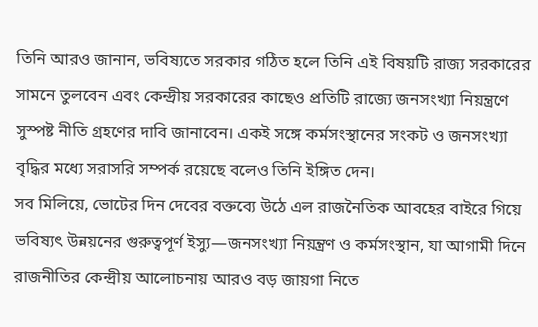তিনি আরও জানান, ভবিষ্যতে সরকার গঠিত হলে তিনি এই বিষয়টি রাজ্য সরকারের সামনে তুলবেন এবং কেন্দ্রীয় সরকারের কাছেও প্রতিটি রাজ্যে জনসংখ্যা নিয়ন্ত্রণে সুস্পষ্ট নীতি গ্রহণের দাবি জানাবেন। একই সঙ্গে কর্মসংস্থানের সংকট ও জনসংখ্যা বৃদ্ধির মধ্যে সরাসরি সম্পর্ক রয়েছে বলেও তিনি ইঙ্গিত দেন।
সব মিলিয়ে, ভোটের দিন দেবের বক্তব্যে উঠে এল রাজনৈতিক আবহের বাইরে গিয়ে ভবিষ্যৎ উন্নয়নের গুরুত্বপূর্ণ ইস্যু—জনসংখ্যা নিয়ন্ত্রণ ও কর্মসংস্থান, যা আগামী দিনে রাজনীতির কেন্দ্রীয় আলোচনায় আরও বড় জায়গা নিতে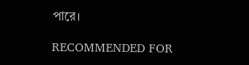পারে।

RECOMMENDED FOR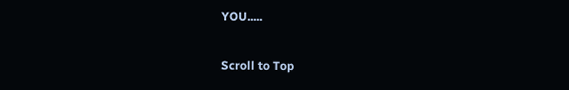YOU.....

Scroll to Top